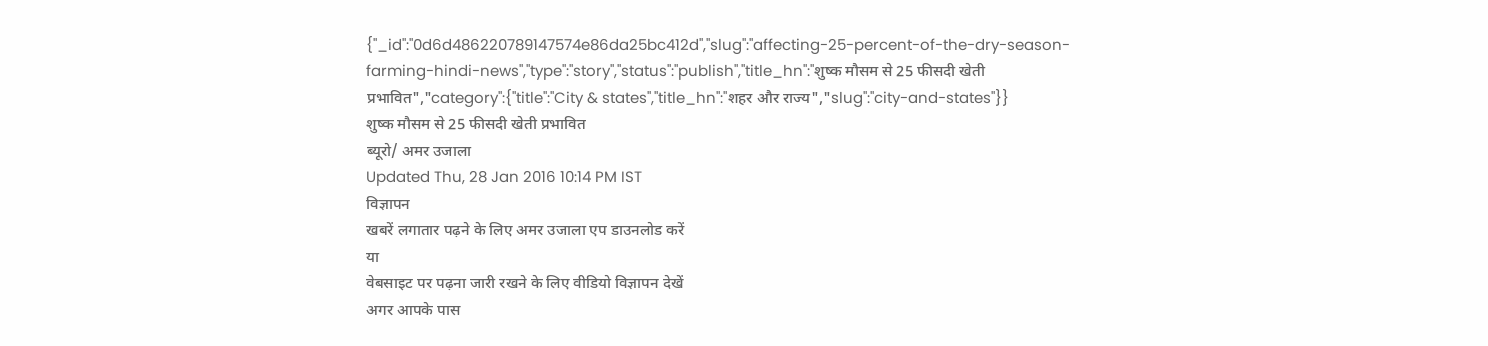{"_id":"0d6d486220789147574e86da25bc412d","slug":"affecting-25-percent-of-the-dry-season-farming-hindi-news","type":"story","status":"publish","title_hn":"शुष्क मौसम से 25 फीसदी खेती प्रभावित","category":{"title":"City & states","title_hn":"शहर और राज्य","slug":"city-and-states"}}
शुष्क मौसम से 25 फीसदी खेती प्रभावित
ब्यूरो/ अमर उजाला
Updated Thu, 28 Jan 2016 10:14 PM IST
विज्ञापन
खबरें लगातार पढ़ने के लिए अमर उजाला एप डाउनलोड करें
या
वेबसाइट पर पढ़ना जारी रखने के लिए वीडियो विज्ञापन देखें
अगर आपके पास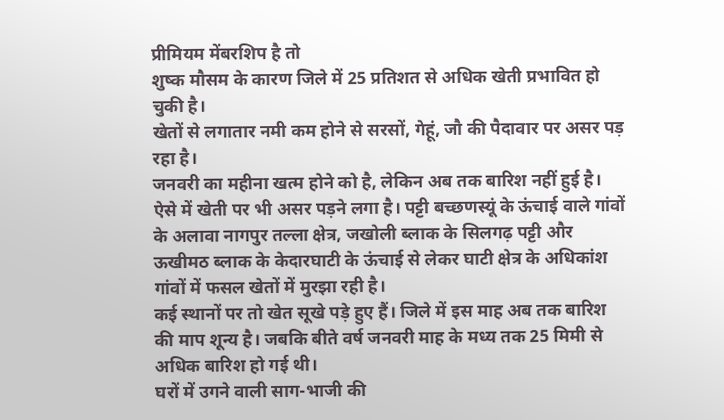प्रीमियम मेंबरशिप है तो
शुष्क मौसम के कारण जिले में 25 प्रतिशत से अधिक खेती प्रभावित हो चुकी है।
खेतों से लगातार नमी कम होने से सरसों, गेहूं, जौ की पैदावार पर असर पड़ रहा है।
जनवरी का महीना खत्म होने को है, लेकिन अब तक बारिश नहीं हुई है।
ऐसे में खेती पर भी असर पड़ने लगा है। पट्टी बच्छणस्यूं के ऊंचाई वाले गांवों के अलावा नागपुर तल्ला क्षेत्र, जखोली ब्लाक के सिलगढ़ पट्टी और ऊखीमठ ब्लाक के केदारघाटी के ऊंचाई से लेकर घाटी क्षेत्र के अधिकांश गांवों में फसल खेतों में मुरझा रही है।
कई स्थानों पर तो खेत सूखे पड़े हुए हैं। जिले में इस माह अब तक बारिश की माप शून्य है। जबकि बीते वर्ष जनवरी माह के मध्य तक 25 मिमी से अधिक बारिश हो गई थी।
घरों में उगने वाली साग-भाजी की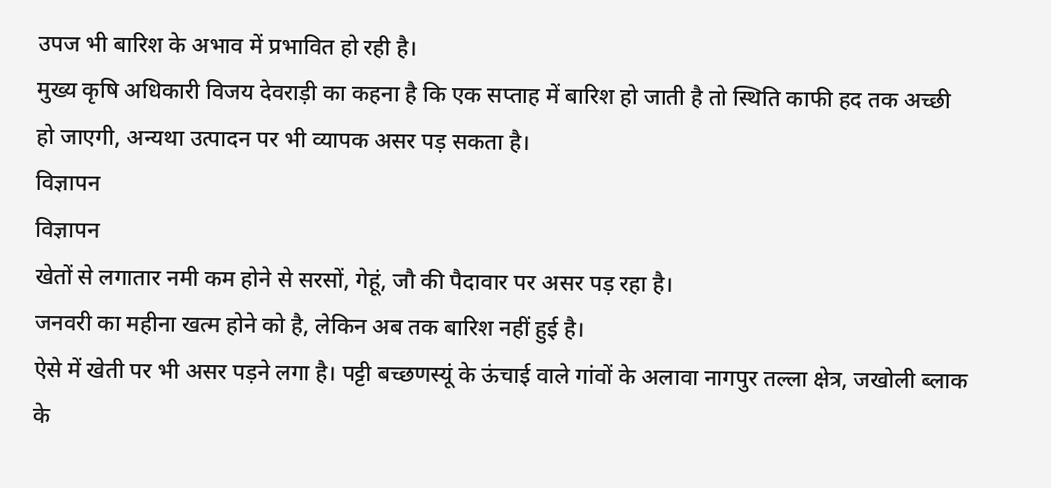उपज भी बारिश के अभाव में प्रभावित हो रही है।
मुख्य कृषि अधिकारी विजय देवराड़ी का कहना है कि एक सप्ताह में बारिश हो जाती है तो स्थिति काफी हद तक अच्छी हो जाएगी, अन्यथा उत्पादन पर भी व्यापक असर पड़ सकता है।
विज्ञापन
विज्ञापन
खेतों से लगातार नमी कम होने से सरसों, गेहूं, जौ की पैदावार पर असर पड़ रहा है।
जनवरी का महीना खत्म होने को है, लेकिन अब तक बारिश नहीं हुई है।
ऐसे में खेती पर भी असर पड़ने लगा है। पट्टी बच्छणस्यूं के ऊंचाई वाले गांवों के अलावा नागपुर तल्ला क्षेत्र, जखोली ब्लाक के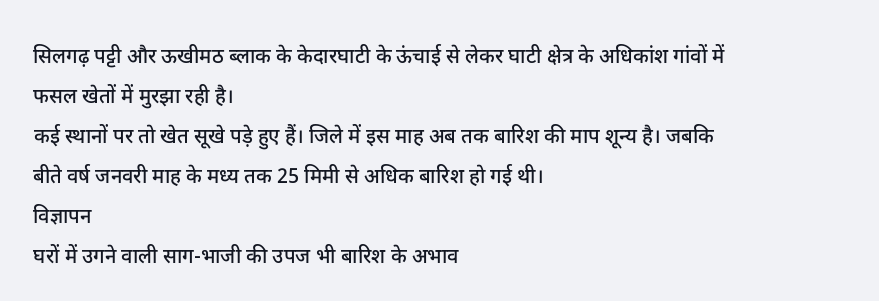सिलगढ़ पट्टी और ऊखीमठ ब्लाक के केदारघाटी के ऊंचाई से लेकर घाटी क्षेत्र के अधिकांश गांवों में फसल खेतों में मुरझा रही है।
कई स्थानों पर तो खेत सूखे पड़े हुए हैं। जिले में इस माह अब तक बारिश की माप शून्य है। जबकि बीते वर्ष जनवरी माह के मध्य तक 25 मिमी से अधिक बारिश हो गई थी।
विज्ञापन
घरों में उगने वाली साग-भाजी की उपज भी बारिश के अभाव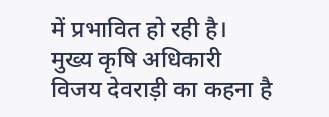में प्रभावित हो रही है।
मुख्य कृषि अधिकारी विजय देवराड़ी का कहना है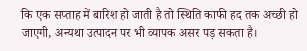कि एक सप्ताह में बारिश हो जाती है तो स्थिति काफी हद तक अच्छी हो जाएगी, अन्यथा उत्पादन पर भी व्यापक असर पड़ सकता है।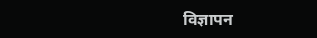विज्ञापन